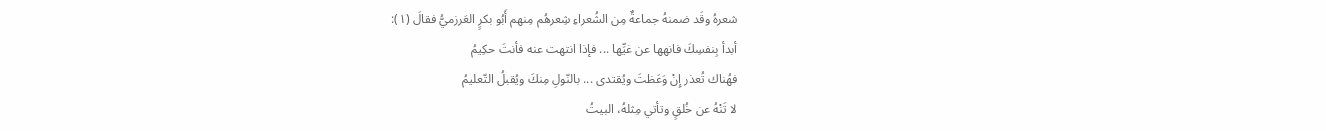شعرهُ وقَد ضمنهُ جماعةٌ مِن الشُعراءِ شِعرهُم مِنهم أَبُو بكرٍ العَرزميُّ فقالَ (١):
أبدأ بِنفسِكَ فانهها عن غيِّها ... فإذا انتهت عنه فأنتَ حكِيمُ
فهُناك تُعذر إِنْ وَعَظتَ ويُقتدى ... بالنّولِ مِنكَ ويُقبلُ التّعليمُ
لا تَنْهُ عن خُلقٍ وتأتي مِثلهُ، البيتُ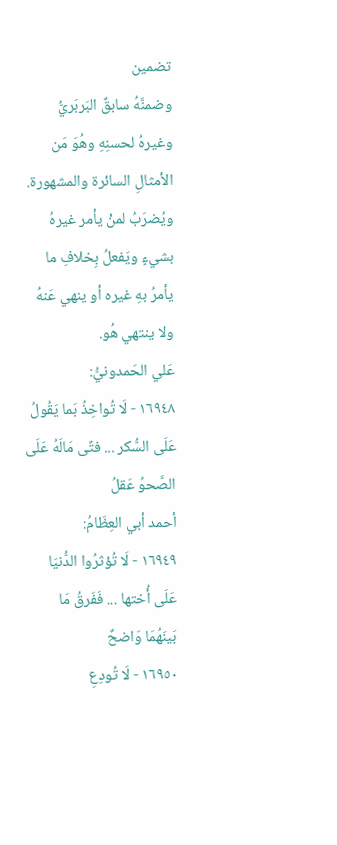تضمين
وضمنَّهُ سابقٌ البَربَريُّ وغيرهُ لحسنِهِ وهُوَ مَن الأمثالِ السائرة والمشهورة. ويُضرَبُ لمنْ يأمر غيرهُ بشيءٍ ويَفعلُ بِخلافِ ما يأمرُ بهِ غيره أو ينهي عَنهُ ولا ينتهي هُو.
عَلي الحَمدونيُّ:
١٦٩٤٨ - لَا تُواخِذُ بَما يَقُولُ عَلَى السُّكر ... فتًى مَالَهُ عَلَى الصَّحوُ عَقلُ
أحمد أبي العِظَامُ:
١٦٩٤٩ - لَا تُؤثرُوا الدُّنيَا عَلَى أُختها ... فَفَرقُ مَا بَينَهُمَا وَاضحٌ
١٦٩٥٠ - لَا تُودِعِ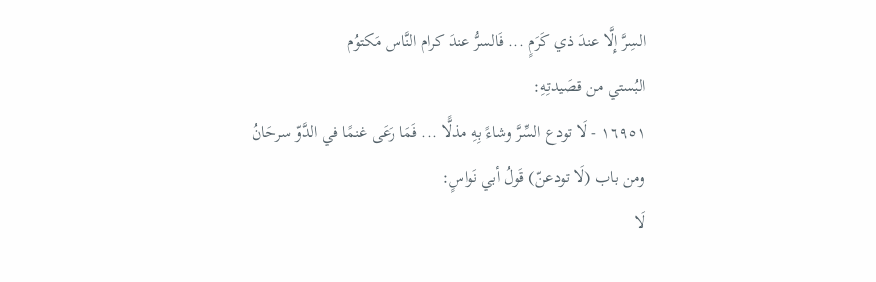السِرَّ إِلَّا عندَ ذي كَرَمٍ ... فَالسرُّ عندَ كرام النَّاس مَكتوُم
البُستي من قصَيدتِهِ:
١٦٩٥١ - لَا تودع السِّرَّ وشاءً بِهِ مذلًّا ... فَمَا رَعَى غنمًا في الدَّوّ سرحَانُ
ومن باب (لَا تودعنّ) قَولُ أبي نَواسٍ:
لَا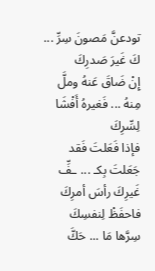تودعنَّ مَصونَ سِرِّ ... كَ غَيرَ صَدرِكَ
إِنْ ضَاقَ عَنهُ وملَّ مِنهُ ... فَغيرهُ أَفْشَا لِسِّرِكَ
فإذا فَعَلتَ فَقد جَعَلتَ بِكـ ... ـفِّ غَيرِكَ رأسَ أمرِكَ
فاحفَظْ لِنفسِكَ سِرَّها مَا ... حَكَّ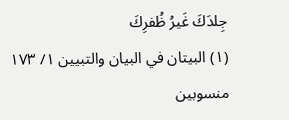جِلدَكَ غَيرُ ظُفرِكَ
(١) البيتان في البيان والتبيين ١/ ١٧٣ منسوبين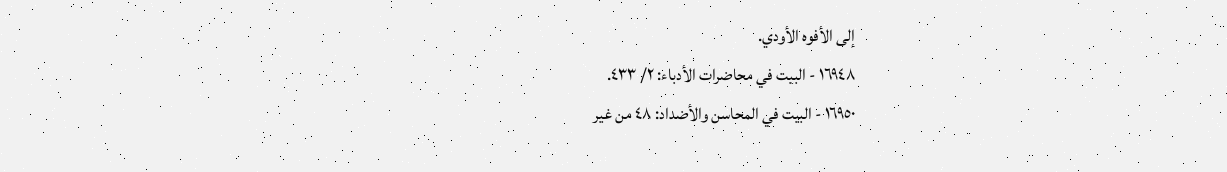إلى الأفوه الأودي.
١٦٩٤٨ - البيت في محاضرات الأدباء: ٢/ ٤٣٣.
١٦٩٥٠ - البيت في المحاسن والأضداد: ٤٨ من غير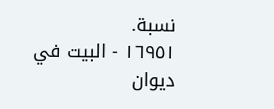نسبة.
١٦٩٥١ - البيت في ديوان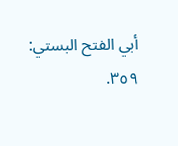أبي الفتح البستي: ٣٥٩.